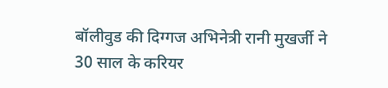बॉलीवुड की दिग्गज अभिनेत्री रानी मुखर्जी ने 30 साल के करियर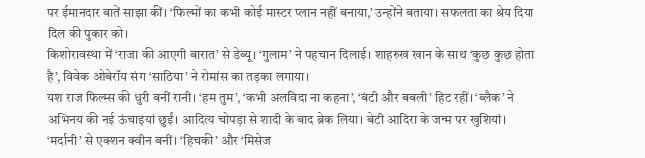पर ईमानदार बातें साझा कीं। ‘फिल्मों का कभी कोई मास्टर प्लान नहीं बनाया,’ उन्होंने बताया। सफलता का श्रेय दिया दिल की पुकार को।
किशोरावस्था में ‘राजा की आएगी बारात’ से डेब्यू। ‘गुलाम’ ने पहचान दिलाई। शाहरुख खान के साथ ‘कुछ कुछ होता है’, विवेक ओबेरॉय संग ‘साठिया’ ने रोमांस का तड़का लगाया।
यश राज फिल्म्स की धुरी बनीं रानी। ‘हम तुम’, ‘कभी अलविदा ना कहना’, ‘बंटी और बबली’ हिट रहीं। ‘ब्लैक’ ने अभिनय की नई ऊंचाइयां छुईं। आदित्य चोपड़ा से शादी के बाद ब्रेक लिया। बेटी आदिरा के जन्म पर खुशियां।
‘मर्दानी’ से एक्शन क्वीन बनीं। ‘हिचकी’ और ‘मिसेज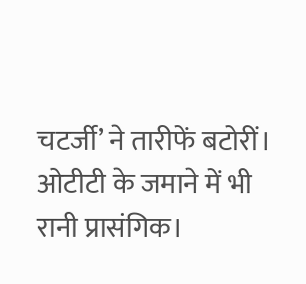चटर्जी’ ने तारीफें बटोरीं। ओटीटी के जमाने में भी रानी प्रासंगिक।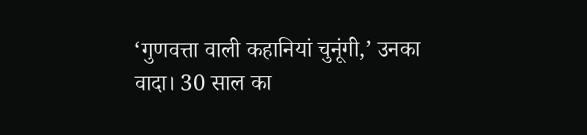‘गुणवत्ता वाली कहानियां चुनूंगी,’ उनका वादा। 30 साल का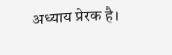अध्याय प्रेरक है।